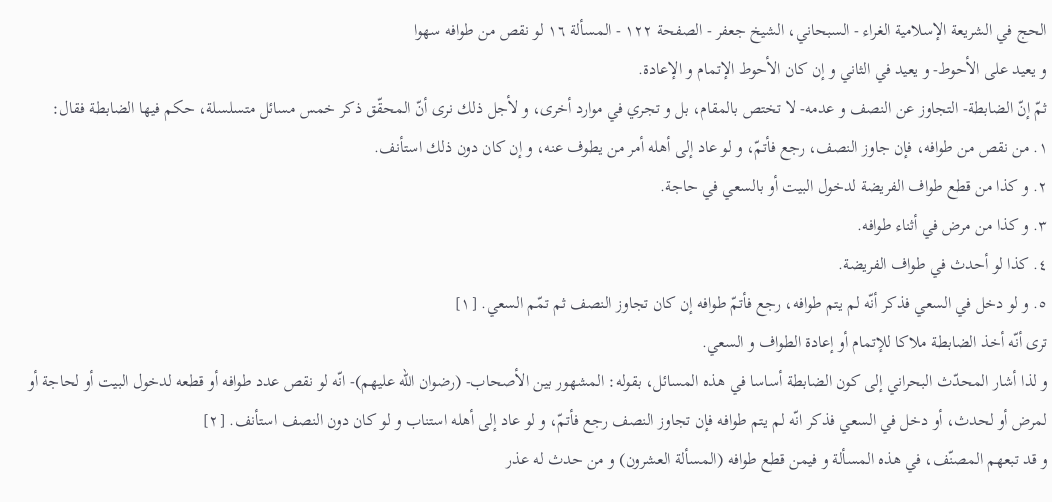الحج في الشريعة الإسلامية الغراء - السبحاني، الشيخ جعفر - الصفحة ١٢٢ - المسألة ١٦ لو نقص من طوافه سهوا
و يعيد على الأحوط- و يعيد في الثاني و إن كان الأحوط الإتمام و الإعادة.
ثمّ إنّ الضابطة- التجاوز عن النصف و عدمه- لا تختص بالمقام، بل و تجري في موارد أخرى، و لأجل ذلك نرى أنّ المحقّق ذكر خمس مسائل متسلسلة، حكم فيها الضابطة فقال:
١. من نقص من طوافه، فإن جاوز النصف، رجع فأتمّ، و لو عاد إلى أهله أمر من يطوف عنه، و إن كان دون ذلك استأنف.
٢. و كذا من قطع طواف الفريضة لدخول البيت أو بالسعي في حاجة.
٣. و كذا من مرض في أثناء طوافه.
٤. كذا لو أحدث في طواف الفريضة.
٥. و لو دخل في السعي فذكر أنّه لم يتم طوافه، رجع فأتمّ طوافه إن كان تجاوز النصف ثم تمّم السعي. [١]
ترى أنّه أخذ الضابطة ملاكا للإتمام أو إعادة الطواف و السعي.
و لذا أشار المحدّث البحراني إلى كون الضابطة أساسا في هذه المسائل، بقوله: المشهور بين الأصحاب- (رضوان اللّه عليهم)- انّه لو نقص عدد طوافه أو قطعه لدخول البيت أو لحاجة أو لمرض أو لحدث، أو دخل في السعي فذكر انّه لم يتم طوافه فإن تجاوز النصف رجع فأتمّ، و لو عاد إلى أهله استناب و لو كان دون النصف استأنف. [٢]
و قد تبعهم المصنّف، في هذه المسألة و فيمن قطع طوافه (المسألة العشرون) و من حدث له عذر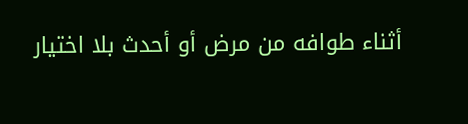أثناء طوافه من مرض أو أحدث بلا اختيار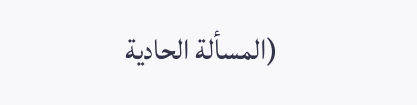(المسألة الحادية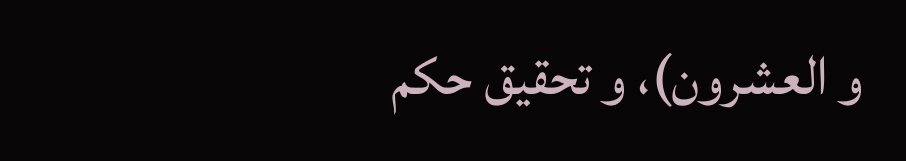و العشرون)، و تحقيق حكم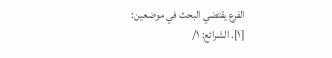الفرع يقتضي البحث في موضعين:
[١]. الشرائع: ١/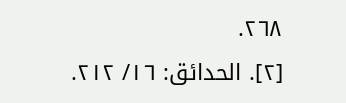٢٦٨.
[٢]. الحدائق: ١٦/ ٢١٢.